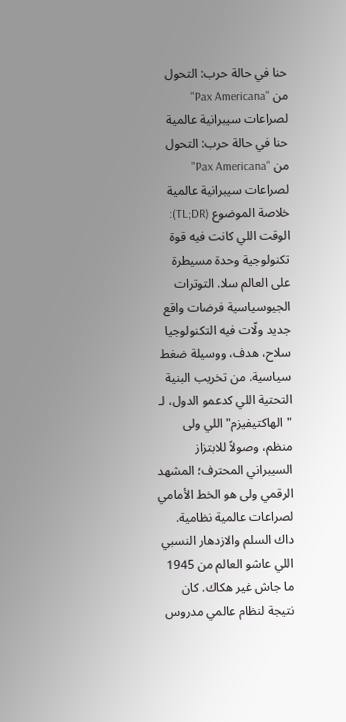حنا في حالة حرب: التحول من "Pax Americana" لصراعات سيبرانية عالمية
حنا في حالة حرب: التحول من "Pax Americana" لصراعات سيبرانية عالمية
خلاصة الموضوع (TL;DR): الوقت اللي كانت فيه قوة تكنولوجية وحدة مسيطرة على العالم سلا. التوترات الجيوسياسية فرضات واقع جديد ولّات فيه التكنولوجيا سلاح، هدف، ووسيلة ضغط سياسية. من تخريب البنية التحتية اللي كدعمو الدول، لـ "الهاكتيفيزم" اللي ولى منظم، وصولاً للابتزاز السيبراني المحترف؛ المشهد الرقمي ولى هو الخط الأمامي لصراعات عالمية نظامية.
داك السلم والازدهار النسبي اللي عاشو العالم من 1945 ما جاش غير هكاك. كان نتيجة لنظام عالمي مدروس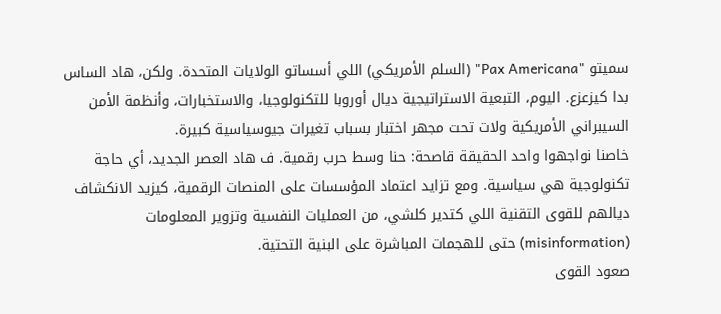سميتو "Pax Americana" (السلم الأمريكي) اللي أسساتو الولايات المتحدة. ولكن، هاد الساس بدا كيزعزع. اليوم، التبعية الاستراتيجية ديال أوروبا للتكنولوجيا، والاستخبارات، وأنظمة الأمن السيبراني الأمريكية ولات تحت مجهر اختبار بسباب تغيرات جيوسياسية كبيرة.
خاصنا نواجهوا واحد الحقيقة قاصحة: حنا وسط حرب رقمية. ف هاد العصر الجديد، أي حاجة تكنولوجية هي سياسية. ومع تزايد اعتماد المؤسسات على المنصات الرقمية، كيزيد الانكشاف ديالهم للقوى التقنية اللي كتدير كلشي، من العمليات النفسية وتزوير المعلومات (misinformation) حتى للهجمات المباشرة على البنية التحتية.
صعود القوى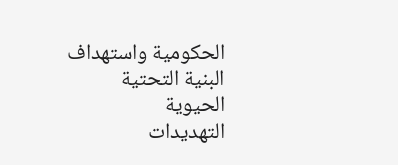الحكومية واستهداف البنية التحتية الحيوية
التهديدات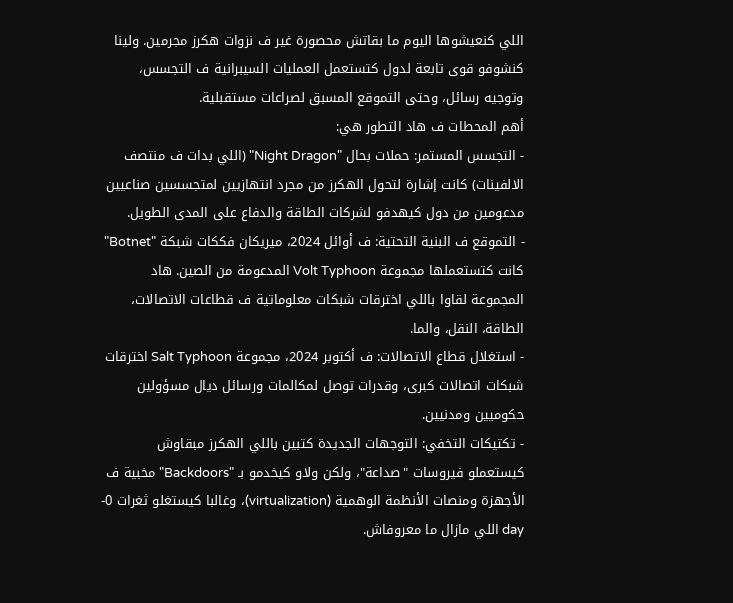اللي كنعيشوها اليوم ما بقاتش محصورة غير ف نزوات هكرز مجرمين. ولينا كنشوفو قوى تابعة لدول كتستعمل العمليات السيبرانية ف التجسس، وتوجيه رسائل، وحتى التموقع المسبق لصراعات مستقبلية.
أهم المحطات ف هاد التطور هي:
- التجسس المستمر: حملات بحال "Night Dragon" (اللي بدات ف منتصف الالفينات) كانت إشارة لتحول الهكرز من مجرد انتهازيين لمتجسسين صناعيين مدعومين من دول كيهدفو لشركات الطاقة والدفاع على المدى الطويل.
- التموقع ف البنية التحتية: ف أوائل 2024، ميريكان فككات شبكة "Botnet" كانت كتستعملها مجموعة Volt Typhoon المدعومة من الصين. هاد المجموعة لقاوا باللي اخترقات شبكات معلوماتية ف قطاعات الاتصالات، الطاقة، النقل، والما.
- استغلال قطاع الاتصالات: ف أكتوبر 2024، مجموعة Salt Typhoon اخترقات شبكات اتصالات كبرى، وقدرات توصل لمكالمات ورسائل ديال مسؤولين حكوميين ومدنيين.
- تكتيكات التخفي: التوجهات الجديدة كتبين باللي الهكرز مبقاوش كيستعملو فيروسات "صداعة"، ولكن ولاو كيخدمو بـ "Backdoors" مخبية ف الأجهزة ومنصات الأنظمة الوهمية (virtualization)، وغالبا كيستغلو ثغرات 0-day اللي مازال ما معروفاش.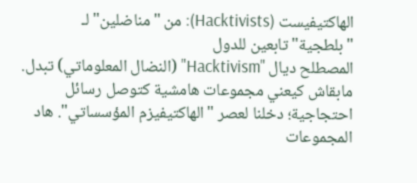الهاكتيفيست (Hacktivists): من "مناضلين" لـ "بلطجية" تابعين للدول
المصطلح ديال "Hacktivism" (النضال المعلوماتي) تبدل. مابقاش كيعني مجموعات هامشية كتوصل رسائل احتجاجية؛ دخلنا لعصر "الهاكتيفيزم المؤسساتي". هاد المجموعات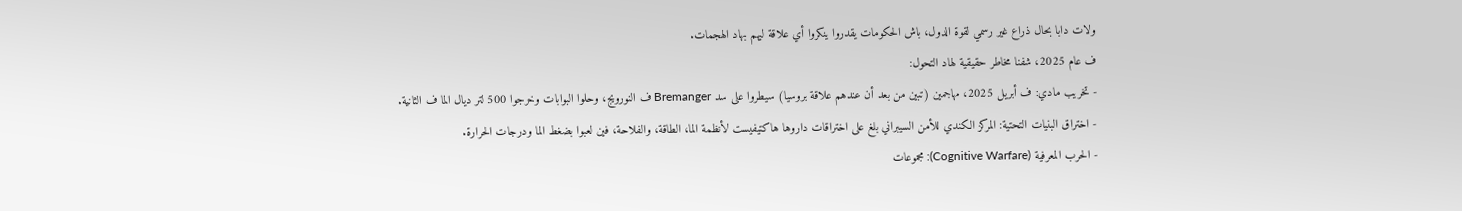ولات دابا بحال ذراع غير رسمي لقوة الدول، باش الحكومات يقدروا ينكروا أي علاقة ليهم بهاد الهجمات.
ف عام 2025، شفنا مخاطر حقيقية لهاد التحول:
- تخريب مادي: ف أبريل 2025، مهاجمين (تبين من بعد أن عندهم علاقة بروسيا) سيطروا على سد Bremanger ف النورويج، وحلوا البوابات وخرجوا 500 لتر ديال الما ف الثانية.
- اختراق البنيات التحتية: المركز الكندي للأمن السيبراني بلغ على اختراقات داروها هاكتيفيست لأنظمة الما، الطاقة، والفلاحة، فين لعبوا بضغط الما ودرجات الحرارة.
- الحرب المعرفية (Cognitive Warfare): مجموعات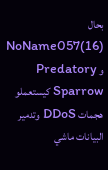بحال NoName057(16) و Predatory Sparrow كيستعملو هجمات DDoS وتدمير البيانات ماشي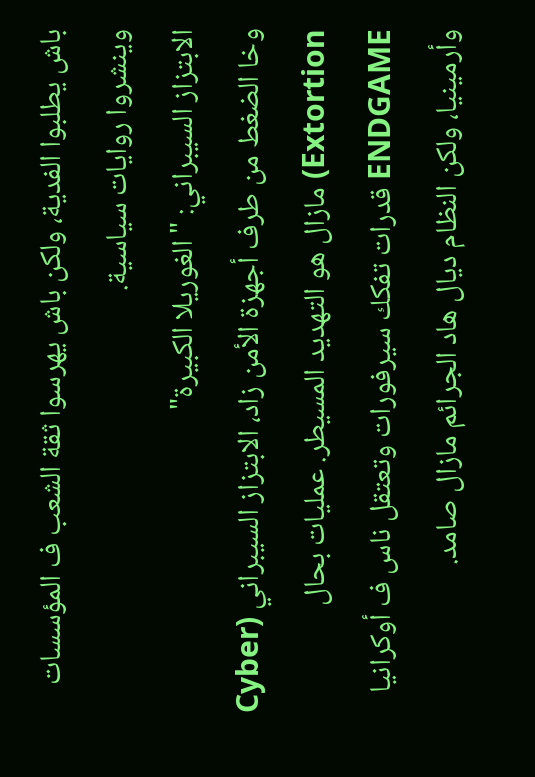باش يطلبوا الفدية، ولكن باش يهرسوا ثقة الشعب ف المؤسسات وينشروا روايات سياسية.
الابتزاز السيبراني: "الغوريلا الكبيرة"
وخا الضغط من طرف أجهزة الأمن زاد، الابتزاز السيبراني (Cyber Extortion) مازال هو التهديد المسيطر. عمليات بحال ENDGAME قدرات تفكك سيرفورات وتعتقل ناس ف أوكرانيا وأرمينيا، ولكن النظام ديال هاد الجرائم مازال صامد.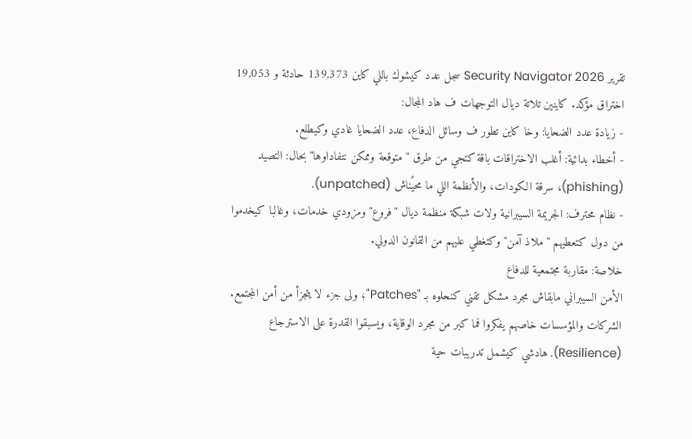تقرير Security Navigator 2026 سجل عدد كيشوك باللي كاين 139,373 حادثة و 19,053 اختراق مؤكد. كاينين تلاتة ديال التوجهات ف هاد المجال:
- زيادة عدد الضحايا: وخا كاين تطور ف وسائل الدفاع، عدد الضحايا غادي وكيطلع.
- أخطاء بدائية: أغلب الاختراقات باقة كتجي من طرق "متوقعة وممكن نتفاداوها" بحال: التصيد (phishing)، سرقة الكودات، والأنظمة اللي ما محيًناش (unpatched).
- نظام محترف: الجريمة السيبرانية ولات شبكة منظمة ديال "فروع" ومزودي خدمات، وغالبا كيخدموا من دول كتعطيهم "ملاذ آمن" وكتغطي عليهم من القانون الدولي.
خلاصة: مقاربة مجتمعية للدفاع
الأمن السيبراني مابقاش مجرد مشكل تقني كنحلوه بـ "Patches"؛ ولى جزء لا يتجزأ من أمن المجتمع. الشركات والمؤسسات خاصهم يفكروا فما كبر من مجرد الوقاية، ويسبقوا القدرة على الاسترجاع (Resilience). هادشي كيشمل تدريبات حية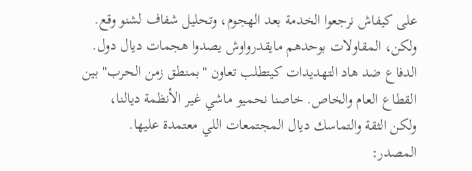على كيفاش نرجعوا الخدمة بعد الهجوم، وتحليل شفاف لشنو وقع.
ولكن، المقاولات بوحدهم مايقدرواوش يصدوا هجمات ديال دول. الدفاع ضد هاد التهديدات كيتطلب تعاون "بمنطق زمن الحرب" بين القطاع العام والخاص. خاصنا نحميو ماشي غير الأنظمة ديالنا، ولكن الثقة والتماسك ديال المجتمعات اللي معتمدة عليها.
المصدر: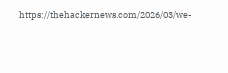https://thehackernews.com/2026/03/we-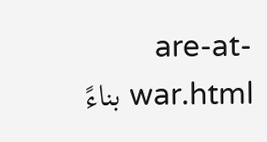are-at-war.html بناءً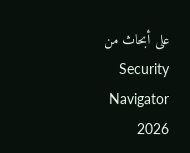على أبحاث من Security Navigator 2026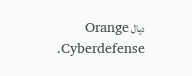ديال Orange Cyberdefense.